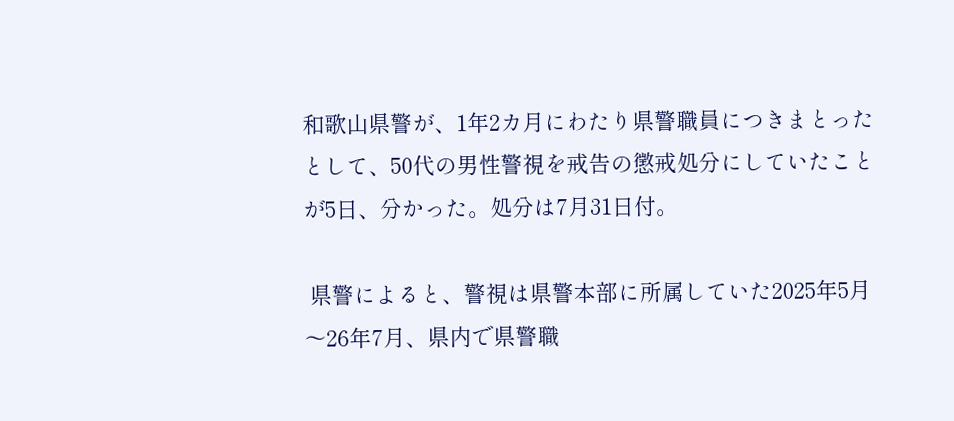和歌山県警が、1年2カ月にわたり県警職員につきまとったとして、50代の男性警視を戒告の懲戒処分にしていたことが5日、分かった。処分は7月31日付。

 県警によると、警視は県警本部に所属していた2025年5月〜26年7月、県内で県警職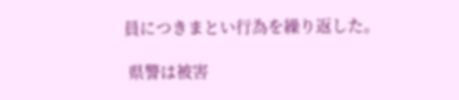員につきまとい行為を繰り返した。

 県警は被害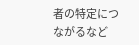者の特定につながるなど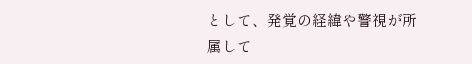として、発覚の経緯や警視が所属して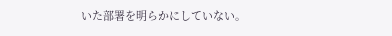いた部署を明らかにしていない。